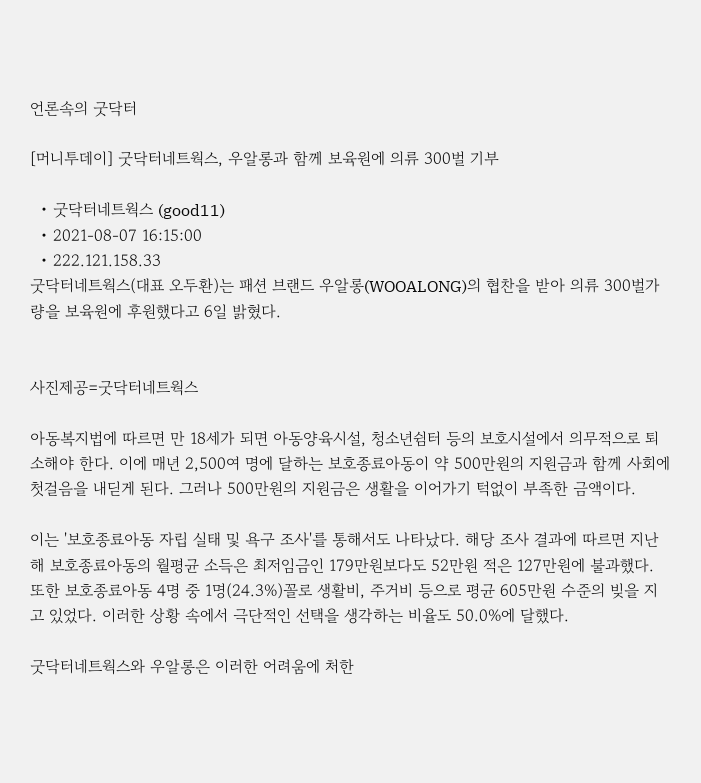언론속의 굿닥터

[머니투데이] 굿닥터네트웍스, 우알롱과 함께 보육원에 의류 300벌 기부

  • 굿닥터네트웍스 (good11)
  • 2021-08-07 16:15:00
  • 222.121.158.33
굿닥터네트웍스(대표 오두환)는 패션 브랜드 우알롱(WOOALONG)의 협찬을 받아 의류 300벌가량을 보육원에 후원했다고 6일 밝혔다.


사진제공=굿닥터네트웍스

아동복지법에 따르면 만 18세가 되면 아동양육시설, 청소년쉼터 등의 보호시설에서 의무적으로 퇴소해야 한다. 이에 매년 2,500여 명에 달하는 보호종료아동이 약 500만원의 지원금과 함께 사회에 첫걸음을 내딛게 된다. 그러나 500만원의 지원금은 생활을 이어가기 턱없이 부족한 금액이다.

이는 '보호종료아동 자립 실태 및 욕구 조사'를 통해서도 나타났다. 해당 조사 결과에 따르면 지난해 보호종료아동의 월평균 소득은 최저임금인 179만원보다도 52만원 적은 127만원에 불과했다. 또한 보호종료아동 4명 중 1명(24.3%)꼴로 생활비, 주거비 등으로 평균 605만원 수준의 빚을 지고 있었다. 이러한 상황 속에서 극단적인 선택을 생각하는 비율도 50.0%에 달했다.

굿닥터네트웍스와 우알롱은 이러한 어려움에 처한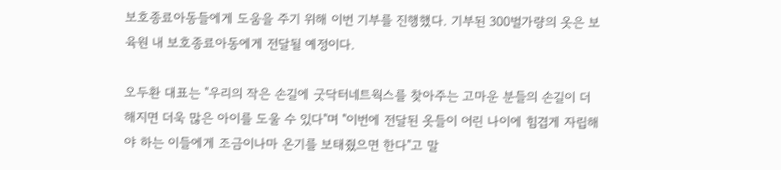보호종료아동들에게 도움을 주기 위해 이번 기부를 진행했다. 기부된 300벌가량의 옷은 보육원 내 보호종료아동에게 전달될 예정이다.

오두환 대표는 "우리의 작은 손길에 굿닥터네트웍스를 찾아주는 고마운 분들의 손길이 더해지면 더욱 많은 아이를 도울 수 있다"며 "이번에 전달된 옷들이 어린 나이에 힘겹게 자립해야 하는 이들에게 조금이나마 온기를 보태줬으면 한다"고 말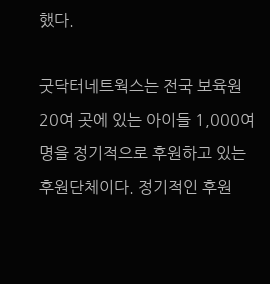했다.

굿닥터네트웍스는 전국 보육원 20여 곳에 있는 아이들 1,000여 명을 정기적으로 후원하고 있는 후원단체이다. 정기적인 후원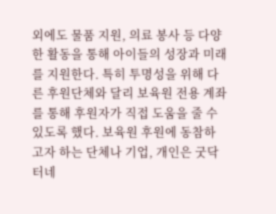외에도 물품 지원, 의료 봉사 등 다양한 활동을 통해 아이들의 성장과 미래를 지원한다. 특히 투명성을 위해 다른 후원단체와 달리 보육원 전용 계좌를 통해 후원자가 직접 도움을 줄 수 있도록 했다. 보육원 후원에 동참하고자 하는 단체나 기업, 개인은 굿닥터네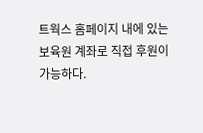트웍스 홈페이지 내에 있는 보육원 계좌로 직접 후원이 가능하다.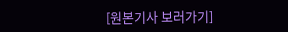[원본기사 보러가기]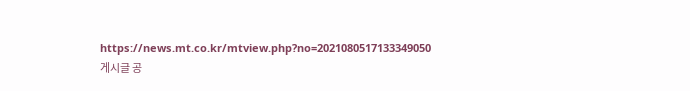https://news.mt.co.kr/mtview.php?no=2021080517133349050
게시글 공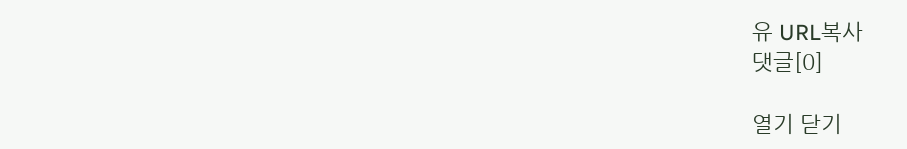유 URL복사
댓글[0]

열기 닫기